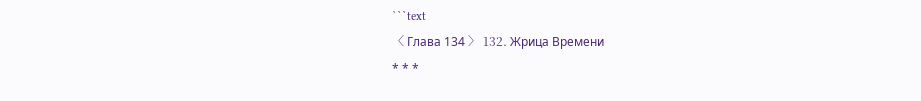```text
〈 Глава 134 〉 132. Жрица Времени
* * *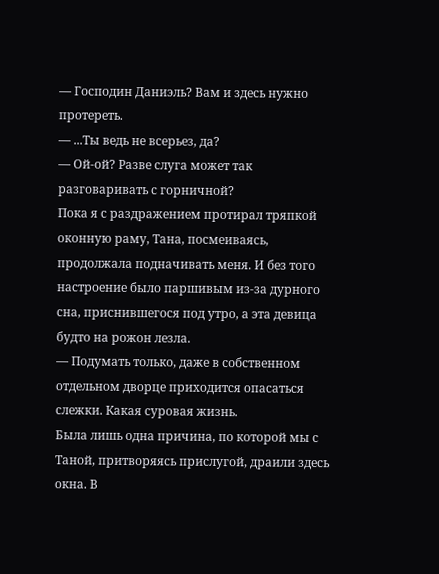— Господин Даниэль? Вам и здесь нужно протереть.
— ...Ты ведь не всерьез, да?
— Ой-ой? Разве слуга может так разговаривать с горничной?
Пока я с раздражением протирал тряпкой оконную раму, Тана, посмеиваясь, продолжала подначивать меня. И без того настроение было паршивым из-за дурного сна, приснившегося под утро, а эта девица будто на рожон лезла.
— Подумать только, даже в собственном отдельном дворце приходится опасаться слежки. Какая суровая жизнь.
Была лишь одна причина, по которой мы с Таной, притворяясь прислугой, драили здесь окна. В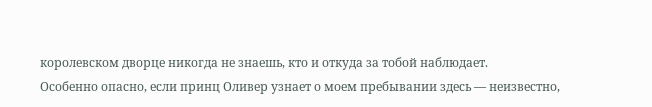королевском дворце никогда не знаешь, кто и откуда за тобой наблюдает.
Особенно опасно, если принц Оливер узнает о моем пребывании здесь — неизвестно,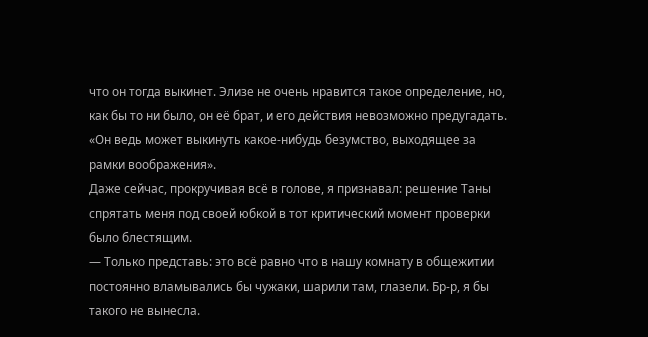что он тогда выкинет. Элизе не очень нравится такое определение, но, как бы то ни было, он её брат, и его действия невозможно предугадать.
«Он ведь может выкинуть какое-нибудь безумство, выходящее за рамки воображения».
Даже сейчас, прокручивая всё в голове, я признавал: решение Таны спрятать меня под своей юбкой в тот критический момент проверки было блестящим.
— Только представь: это всё равно что в нашу комнату в общежитии постоянно вламывались бы чужаки, шарили там, глазели. Бр-р, я бы такого не вынесла.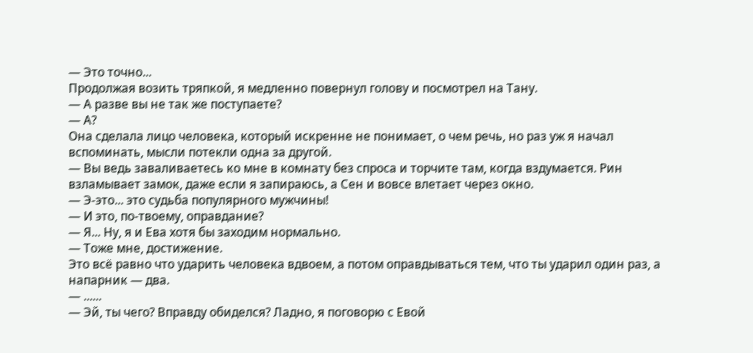— Это точно...
Продолжая возить тряпкой, я медленно повернул голову и посмотрел на Тану.
— А разве вы не так же поступаете?
— А?
Она сделала лицо человека, который искренне не понимает, о чем речь, но раз уж я начал вспоминать, мысли потекли одна за другой.
— Вы ведь заваливаетесь ко мне в комнату без спроса и торчите там, когда вздумается. Рин взламывает замок, даже если я запираюсь, а Сен и вовсе влетает через окно.
— Э-это... это судьба популярного мужчины!
— И это, по-твоему, оправдание?
— Я... Ну, я и Ева хотя бы заходим нормально.
— Тоже мне, достижение.
Это всё равно что ударить человека вдвоем, а потом оправдываться тем, что ты ударил один раз, а напарник — два.
— ......
— Эй, ты чего? Вправду обиделся? Ладно, я поговорю с Евой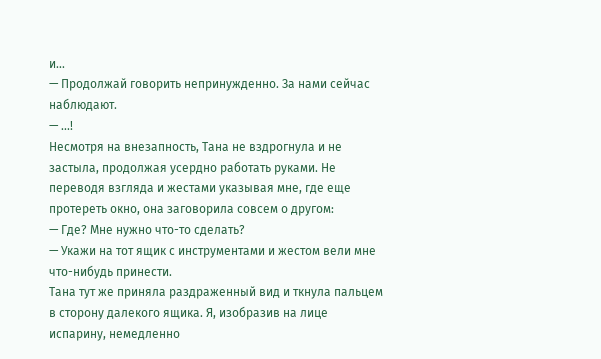и...
— Продолжай говорить непринужденно. За нами сейчас наблюдают.
— ...!
Несмотря на внезапность, Тана не вздрогнула и не застыла, продолжая усердно работать руками. Не переводя взгляда и жестами указывая мне, где еще протереть окно, она заговорила совсем о другом:
— Где? Мне нужно что-то сделать?
— Укажи на тот ящик с инструментами и жестом вели мне что-нибудь принести.
Тана тут же приняла раздраженный вид и ткнула пальцем в сторону далекого ящика. Я, изобразив на лице испарину, немедленно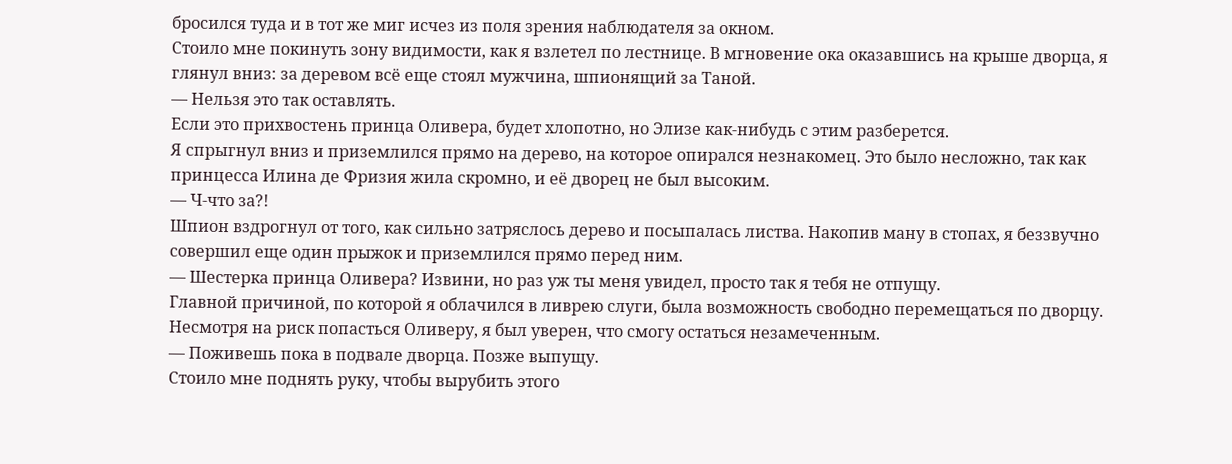бросился туда и в тот же миг исчез из поля зрения наблюдателя за окном.
Стоило мне покинуть зону видимости, как я взлетел по лестнице. В мгновение ока оказавшись на крыше дворца, я глянул вниз: за деревом всё еще стоял мужчина, шпионящий за Таной.
— Нельзя это так оставлять.
Если это прихвостень принца Оливера, будет хлопотно, но Элизе как-нибудь с этим разберется.
Я спрыгнул вниз и приземлился прямо на дерево, на которое опирался незнакомец. Это было несложно, так как принцесса Илина де Фризия жила скромно, и её дворец не был высоким.
— Ч-что за?!
Шпион вздрогнул от того, как сильно затряслось дерево и посыпалась листва. Накопив ману в стопах, я беззвучно совершил еще один прыжок и приземлился прямо перед ним.
— Шестерка принца Оливера? Извини, но раз уж ты меня увидел, просто так я тебя не отпущу.
Главной причиной, по которой я облачился в ливрею слуги, была возможность свободно перемещаться по дворцу. Несмотря на риск попасться Оливеру, я был уверен, что смогу остаться незамеченным.
— Поживешь пока в подвале дворца. Позже выпущу.
Стоило мне поднять руку, чтобы вырубить этого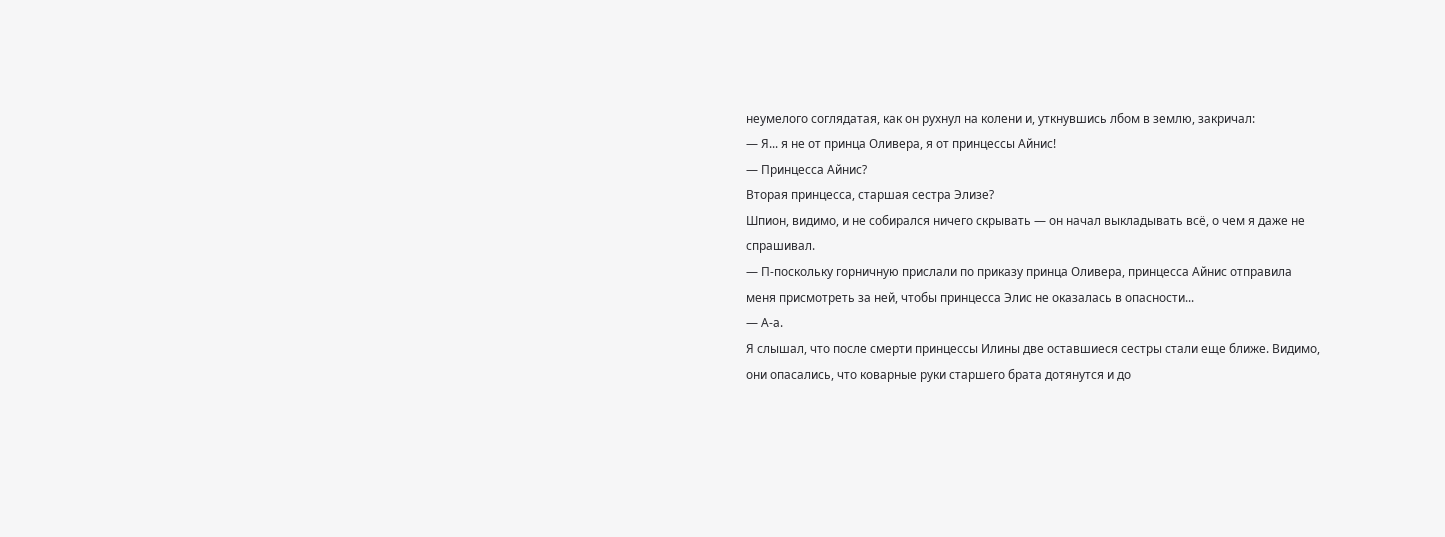неумелого соглядатая, как он рухнул на колени и, уткнувшись лбом в землю, закричал:
— Я... я не от принца Оливера, я от принцессы Айнис!
— Принцесса Айнис?
Вторая принцесса, старшая сестра Элизе?
Шпион, видимо, и не собирался ничего скрывать — он начал выкладывать всё, о чем я даже не спрашивал.
— П-поскольку горничную прислали по приказу принца Оливера, принцесса Айнис отправила меня присмотреть за ней, чтобы принцесса Элис не оказалась в опасности...
— А-а.
Я слышал, что после смерти принцессы Илины две оставшиеся сестры стали еще ближе. Видимо, они опасались, что коварные руки старшего брата дотянутся и до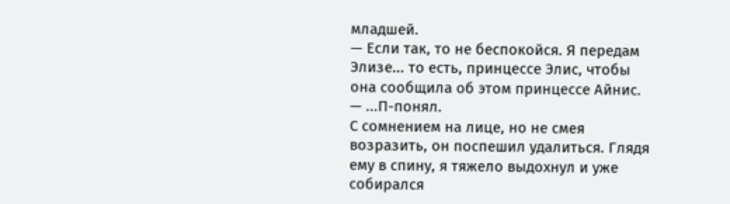младшей.
— Если так, то не беспокойся. Я передам Элизе... то есть, принцессе Элис, чтобы она сообщила об этом принцессе Айнис.
— ...П-понял.
С сомнением на лице, но не смея возразить, он поспешил удалиться. Глядя ему в спину, я тяжело выдохнул и уже собирался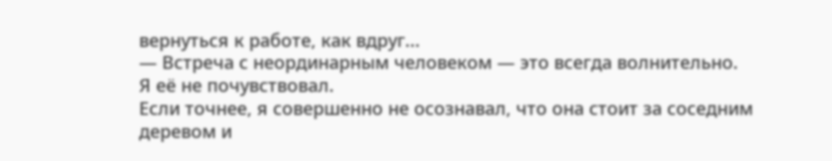вернуться к работе, как вдруг...
— Встреча с неординарным человеком — это всегда волнительно.
Я её не почувствовал.
Если точнее, я совершенно не осознавал, что она стоит за соседним деревом и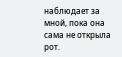наблюдает за мной, пока она сама не открыла рот.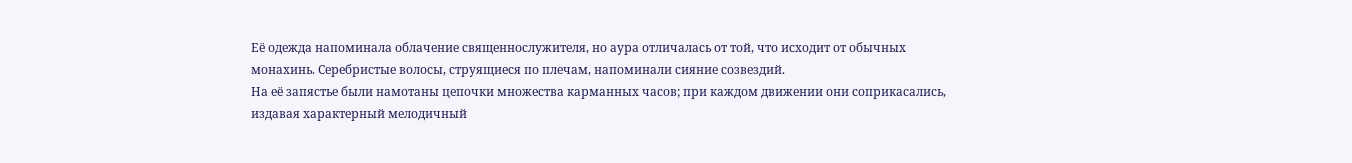Её одежда напоминала облачение священнослужителя, но аура отличалась от той, что исходит от обычных монахинь. Серебристые волосы, струящиеся по плечам, напоминали сияние созвездий.
На её запястье были намотаны цепочки множества карманных часов; при каждом движении они соприкасались, издавая характерный мелодичный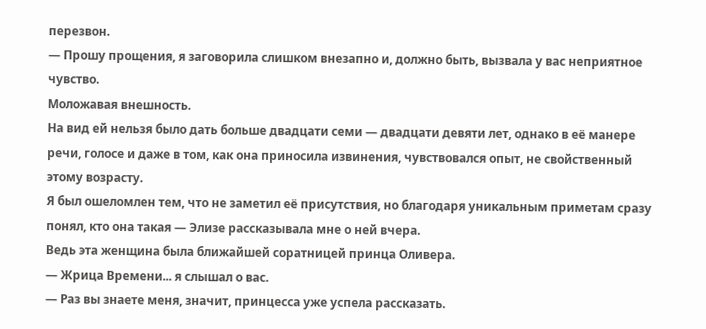перезвон.
— Прошу прощения, я заговорила слишком внезапно и, должно быть, вызвала у вас неприятное чувство.
Моложавая внешность.
На вид ей нельзя было дать больше двадцати семи — двадцати девяти лет, однако в её манере речи, голосе и даже в том, как она приносила извинения, чувствовался опыт, не свойственный этому возрасту.
Я был ошеломлен тем, что не заметил её присутствия, но благодаря уникальным приметам сразу понял, кто она такая — Элизе рассказывала мне о ней вчера.
Ведь эта женщина была ближайшей соратницей принца Оливера.
— Жрица Времени... я слышал о вас.
— Раз вы знаете меня, значит, принцесса уже успела рассказать.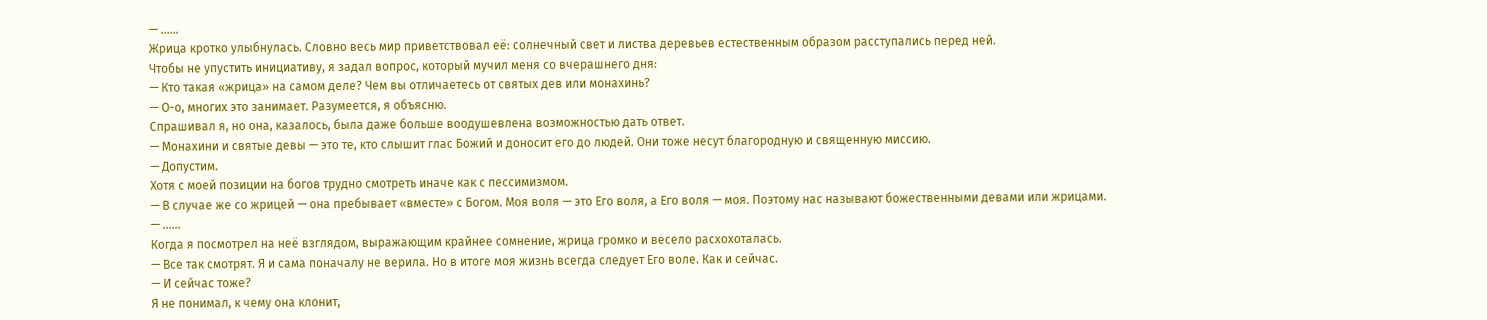— ......
Жрица кротко улыбнулась. Словно весь мир приветствовал её: солнечный свет и листва деревьев естественным образом расступались перед ней.
Чтобы не упустить инициативу, я задал вопрос, который мучил меня со вчерашнего дня:
— Кто такая «жрица» на самом деле? Чем вы отличаетесь от святых дев или монахинь?
— О-о, многих это занимает. Разумеется, я объясню.
Спрашивал я, но она, казалось, была даже больше воодушевлена возможностью дать ответ.
— Монахини и святые девы — это те, кто слышит глас Божий и доносит его до людей. Они тоже несут благородную и священную миссию.
— Допустим.
Хотя с моей позиции на богов трудно смотреть иначе как с пессимизмом.
— В случае же со жрицей — она пребывает «вместе» с Богом. Моя воля — это Его воля, а Его воля — моя. Поэтому нас называют божественными девами или жрицами.
— ......
Когда я посмотрел на неё взглядом, выражающим крайнее сомнение, жрица громко и весело расхохоталась.
— Все так смотрят. Я и сама поначалу не верила. Но в итоге моя жизнь всегда следует Его воле. Как и сейчас.
— И сейчас тоже?
Я не понимал, к чему она клонит,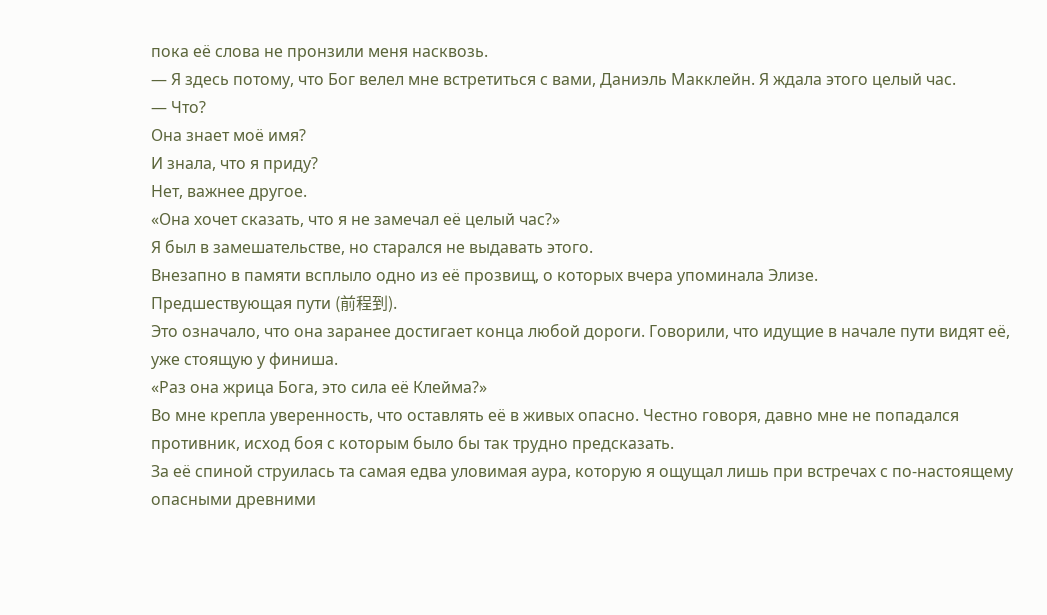пока её слова не пронзили меня насквозь.
— Я здесь потому, что Бог велел мне встретиться с вами, Даниэль Макклейн. Я ждала этого целый час.
— Что?
Она знает моё имя?
И знала, что я приду?
Нет, важнее другое.
«Она хочет сказать, что я не замечал её целый час?»
Я был в замешательстве, но старался не выдавать этого.
Внезапно в памяти всплыло одно из её прозвищ, о которых вчера упоминала Элизе.
Предшествующая пути (前程到).
Это означало, что она заранее достигает конца любой дороги. Говорили, что идущие в начале пути видят её, уже стоящую у финиша.
«Раз она жрица Бога, это сила её Клейма?»
Во мне крепла уверенность, что оставлять её в живых опасно. Честно говоря, давно мне не попадался противник, исход боя с которым было бы так трудно предсказать.
За её спиной струилась та самая едва уловимая аура, которую я ощущал лишь при встречах с по-настоящему опасными древними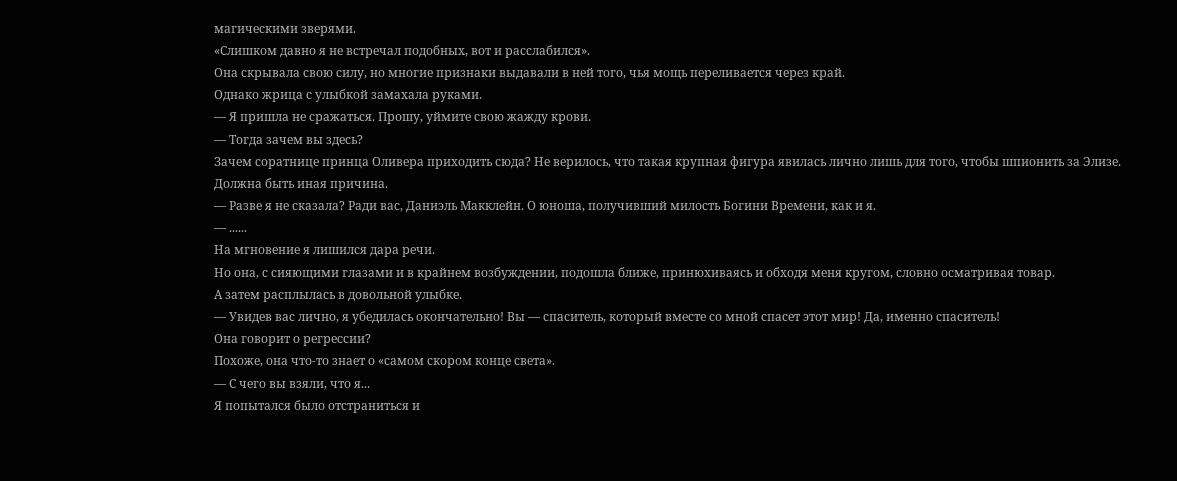магическими зверями.
«Слишком давно я не встречал подобных, вот и расслабился».
Она скрывала свою силу, но многие признаки выдавали в ней того, чья мощь переливается через край.
Однако жрица с улыбкой замахала руками.
— Я пришла не сражаться. Прошу, уймите свою жажду крови.
— Тогда зачем вы здесь?
Зачем соратнице принца Оливера приходить сюда? Не верилось, что такая крупная фигура явилась лично лишь для того, чтобы шпионить за Элизе. Должна быть иная причина.
— Разве я не сказала? Ради вас, Даниэль Макклейн. О юноша, получивший милость Богини Времени, как и я.
— ......
На мгновение я лишился дара речи.
Но она, с сияющими глазами и в крайнем возбуждении, подошла ближе, принюхиваясь и обходя меня кругом, словно осматривая товар.
А затем расплылась в довольной улыбке.
— Увидев вас лично, я убедилась окончательно! Вы — спаситель, который вместе со мной спасет этот мир! Да, именно спаситель!
Она говорит о регрессии?
Похоже, она что-то знает о «самом скором конце света».
— С чего вы взяли, что я...
Я попытался было отстраниться и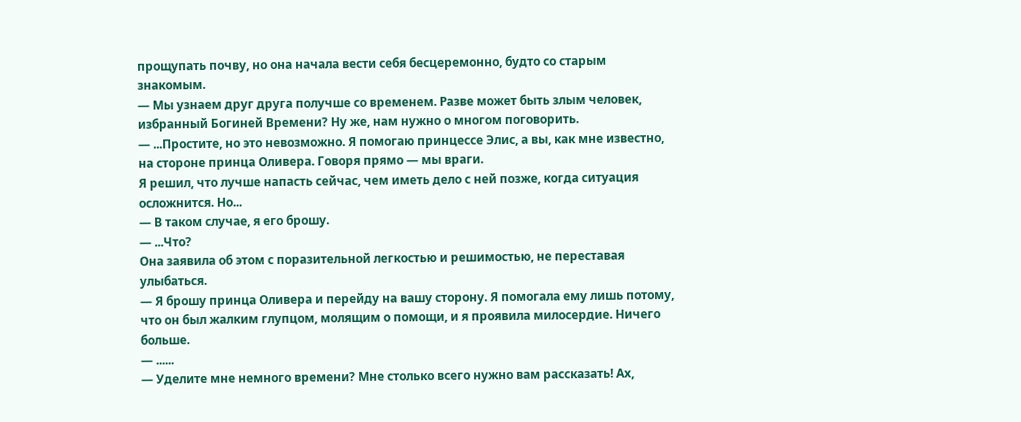прощупать почву, но она начала вести себя бесцеремонно, будто со старым знакомым.
— Мы узнаем друг друга получше со временем. Разве может быть злым человек, избранный Богиней Времени? Ну же, нам нужно о многом поговорить.
— ...Простите, но это невозможно. Я помогаю принцессе Элис, а вы, как мне известно, на стороне принца Оливера. Говоря прямо — мы враги.
Я решил, что лучше напасть сейчас, чем иметь дело с ней позже, когда ситуация осложнится. Но...
— В таком случае, я его брошу.
— ...Что?
Она заявила об этом с поразительной легкостью и решимостью, не переставая улыбаться.
— Я брошу принца Оливера и перейду на вашу сторону. Я помогала ему лишь потому, что он был жалким глупцом, молящим о помощи, и я проявила милосердие. Ничего больше.
— ......
— Уделите мне немного времени? Мне столько всего нужно вам рассказать! Ах,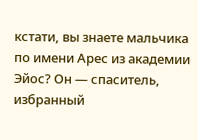кстати, вы знаете мальчика по имени Арес из академии Эйос? Он — спаситель, избранный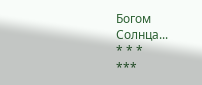Богом Солнца...
* * *
***